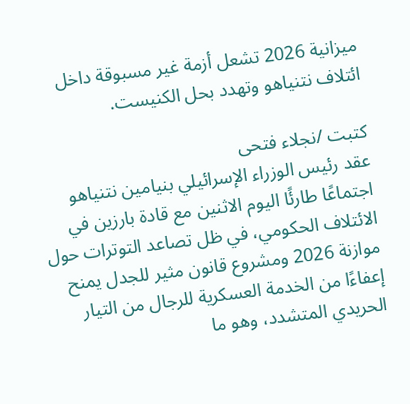ميزانية 2026 تشعل أزمة غير مسبوقة داخل ائتلاف نتنياهو وتهدد بحل الكنيست.

كتبت /نجلاء فتحى
عقد رئيس الوزراء الإسرائيلي بنيامين نتنياهو اجتماعًا طارئًا اليوم الاثنين مع قادة بارزين في الائتلاف الحكومي، في ظل تصاعد التوترات حول موازنة 2026 ومشروع قانون مثير للجدل يمنح إعفاءًا من الخدمة العسكرية للرجال من التيار الحريدي المتشدد، وهو ما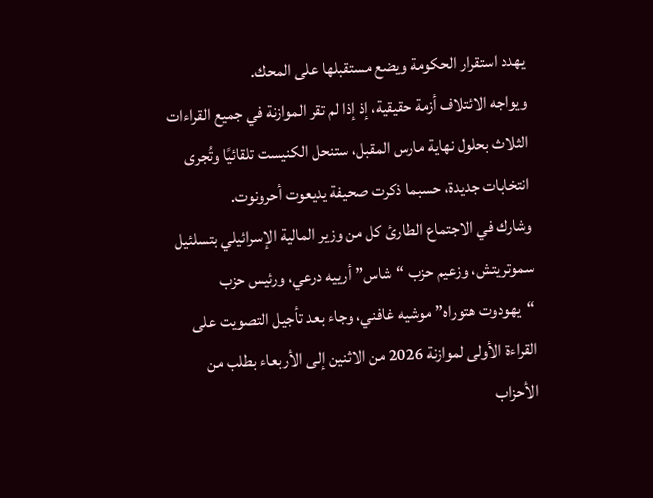يهدد استقرار الحكومة ويضع مستقبلها على المحك.
ويواجه الائتلاف أزمة حقيقية، إذ إذا لم تقر الموازنة في جميع القراءات الثلاث بحلول نهاية مارس المقبل، ستنحل الكنيست تلقائيًا وتُجرى انتخابات جديدة، حسبما ذكرت صحيفة يديعوت أحرونوت.
وشارك في الاجتماع الطارئ كل من وزير المالية الإسرائيلي بتسلئيل سموتريتش، وزعيم حزب “شاس” أرييه درعي، ورئيس حزب “يهودوت هتوراه” موشيه غافني، وجاء بعد تأجيل التصويت على القراءة الأولى لموازنة 2026 من الاثنين إلى الأربعاء بطلب من الأحزاب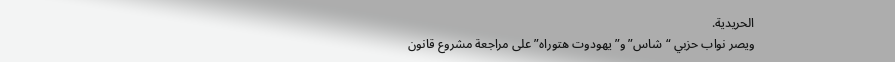الحريدية.
ويصر نواب حزبي “شاس” و”يهودوت هتوراه” على مراجعة مشروع قانون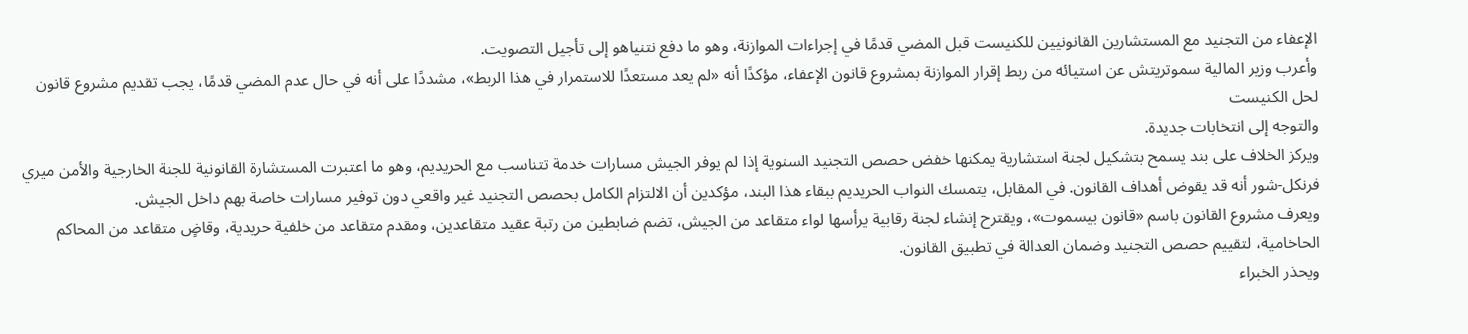الإعفاء من التجنيد مع المستشارين القانونيين للكنيست قبل المضي قدمًا في إجراءات الموازنة، وهو ما دفع نتنياهو إلى تأجيل التصويت.
وأعرب وزير المالية سموتريتش عن استيائه من ربط إقرار الموازنة بمشروع قانون الإعفاء، مؤكدًا أنه «لم يعد مستعدًا للاستمرار في هذا الربط»، مشددًا على أنه في حال عدم المضي قدمًا، يجب تقديم مشروع قانون لحل الكنيست
والتوجه إلى انتخابات جديدة.
ويركز الخلاف على بند يسمح بتشكيل لجنة استشارية يمكنها خفض حصص التجنيد السنوية إذا لم يوفر الجيش مسارات خدمة تتناسب مع الحريديم، وهو ما اعتبرت المستشارة القانونية للجنة الخارجية والأمن ميري فرنكل-شور أنه قد يقوض أهداف القانون. في المقابل، يتمسك النواب الحريديم ببقاء هذا البند، مؤكدين أن الالتزام الكامل بحصص التجنيد غير واقعي دون توفير مسارات خاصة بهم داخل الجيش.
ويعرف مشروع القانون باسم «قانون بيسموت»، ويقترح إنشاء لجنة رقابية يرأسها لواء متقاعد من الجيش، تضم ضابطين من رتبة عقيد متقاعدين، ومقدم متقاعد من خلفية حريدية، وقاضٍ متقاعد من المحاكم الحاخامية، لتقييم حصص التجنيد وضمان العدالة في تطبيق القانون.
ويحذر الخبراء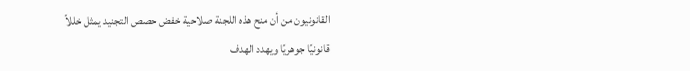القانونيون من أن منح هذه اللجنة صلاحية خفض حصص التجنيد يمثل خللاً قانونيًا جوهريًا ويهدد الهدف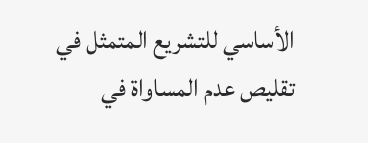الأساسي للتشريع المتمثل في تقليص عدم المساواة في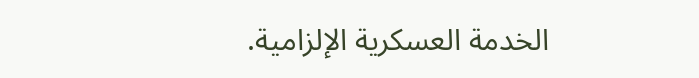الخدمة العسكرية الإلزامية.